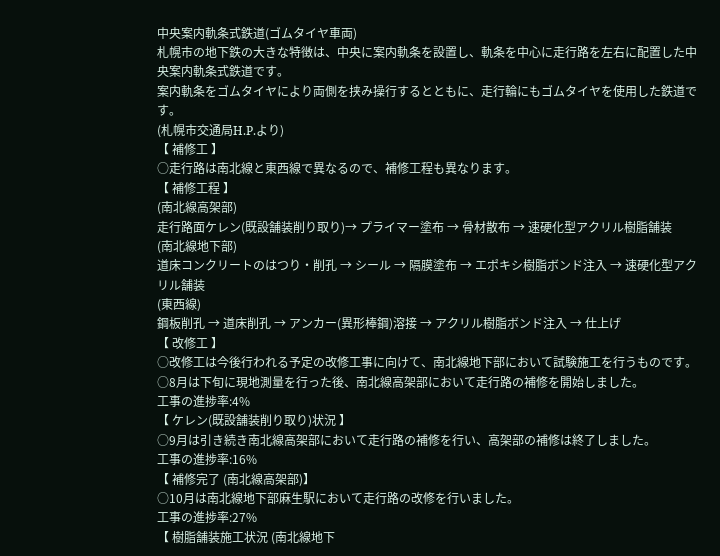中央案内軌条式鉄道(ゴムタイヤ車両)
札幌市の地下鉄の大きな特徴は、中央に案内軌条を設置し、軌条を中心に走行路を左右に配置した中央案内軌条式鉄道です。
案内軌条をゴムタイヤにより両側を挟み操行するとともに、走行輪にもゴムタイヤを使用した鉄道です。
(札幌市交通局H.P.より)
【 補修工 】
○走行路は南北線と東西線で異なるので、補修工程も異なります。
【 補修工程 】
(南北線高架部)
走行路面ケレン(既設舗装削り取り)→ プライマー塗布 → 骨材散布 → 速硬化型アクリル樹脂舗装
(南北線地下部)
道床コンクリートのはつり・削孔 → シール → 隔膜塗布 → エポキシ樹脂ボンド注入 → 速硬化型アクリル舗装
(東西線)
鋼板削孔 → 道床削孔 → アンカー(異形棒鋼)溶接 → アクリル樹脂ボンド注入 → 仕上げ
【 改修工 】
○改修工は今後行われる予定の改修工事に向けて、南北線地下部において試験施工を行うものです。
○8月は下旬に現地測量を行った後、南北線高架部において走行路の補修を開始しました。
工事の進捗率:4%
【 ケレン(既設舗装削り取り)状況 】
○9月は引き続き南北線高架部において走行路の補修を行い、高架部の補修は終了しました。
工事の進捗率:16%
【 補修完了 (南北線高架部)】
○10月は南北線地下部麻生駅において走行路の改修を行いました。
工事の進捗率:27%
【 樹脂舗装施工状況 (南北線地下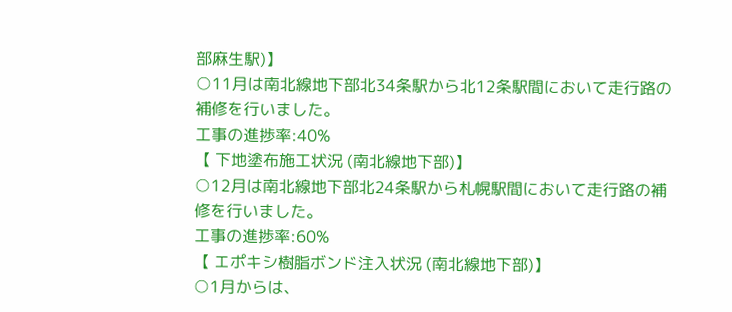部麻生駅)】
○11月は南北線地下部北34条駅から北12条駅間において走行路の補修を行いました。
工事の進捗率:40%
【 下地塗布施工状況 (南北線地下部)】
○12月は南北線地下部北24条駅から札幌駅間において走行路の補修を行いました。
工事の進捗率:60%
【 エポキシ樹脂ボンド注入状況 (南北線地下部)】
○1月からは、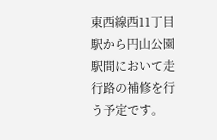東西線西11丁目駅から円山公園駅間において走行路の補修を行う予定です。